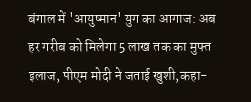बंगाल में 'आयुष्मान' युग का आगाज: अब हर गरीब को मिलेगा 5 लाख तक का मुफ्त इलाज, पीएम मोदी ने जताई खुशी,कहा-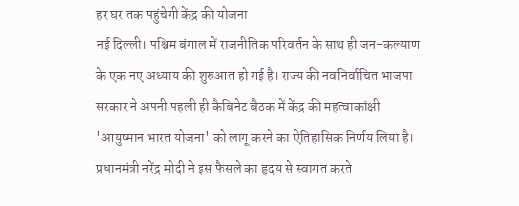हर घर तक पहुंचेगी केंद्र की योजना
नई दिल्ली। पश्चिम बंगाल में राजनीतिक परिवर्तन के साथ ही जन-कल्याण के एक नए अध्याय की शुरुआत हो गई है। राज्य की नवनिर्वाचित भाजपा सरकार ने अपनी पहली ही कैबिनेट बैठक में केंद्र की महत्वाकांक्षी 'आयुष्मान भारत योजना' को लागू करने का ऐतिहासिक निर्णय लिया है। प्रधानमंत्री नरेंद्र मोदी ने इस फैसले का हृदय से स्वागत करते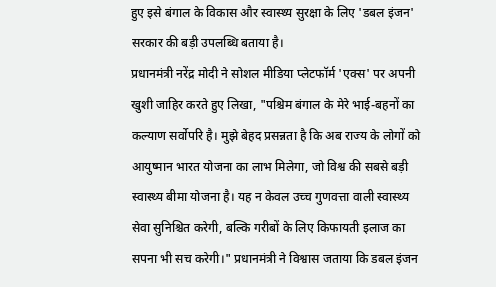हुए इसे बंगाल के विकास और स्वास्थ्य सुरक्षा के लिए 'डबल इंजन' सरकार की बड़ी उपलब्धि बताया है।
प्रधानमंत्री नरेंद्र मोदी ने सोशल मीडिया प्लेटफॉर्म 'एक्स' पर अपनी खुशी जाहिर करते हुए लिखा, "पश्चिम बंगाल के मेरे भाई-बहनों का कल्याण सर्वोपरि है। मुझे बेहद प्रसन्नता है कि अब राज्य के लोगों को आयुष्मान भारत योजना का लाभ मिलेगा, जो विश्व की सबसे बड़ी स्वास्थ्य बीमा योजना है। यह न केवल उच्च गुणवत्ता वाली स्वास्थ्य सेवा सुनिश्चित करेगी, बल्कि गरीबों के लिए किफायती इलाज का सपना भी सच करेगी।" प्रधानमंत्री ने विश्वास जताया कि डबल इंजन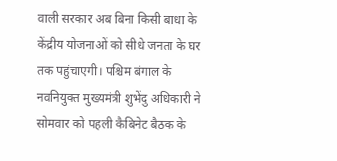वाली सरकार अब बिना किसी बाधा के केंद्रीय योजनाओं को सीधे जनता के घर तक पहुंचाएगी। पश्चिम बंगाल के नवनियुक्त मुख्यमंत्री शुभेंदु अधिकारी ने सोमवार को पहली कैबिनेट बैठक के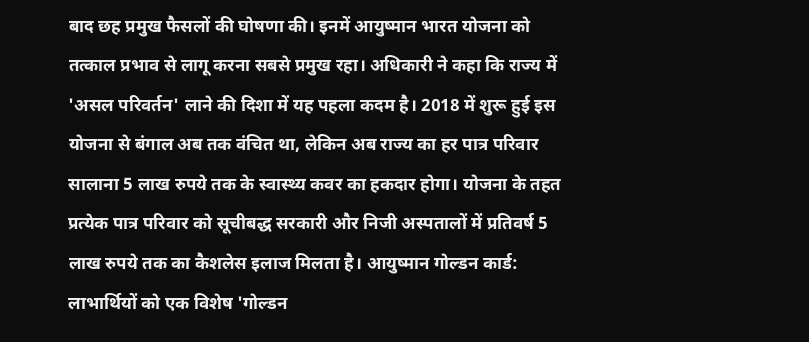बाद छह प्रमुख फैसलों की घोषणा की। इनमें आयुष्मान भारत योजना को तत्काल प्रभाव से लागू करना सबसे प्रमुख रहा। अधिकारी ने कहा कि राज्य में 'असल परिवर्तन' लाने की दिशा में यह पहला कदम है। 2018 में शुरू हुई इस योजना से बंगाल अब तक वंचित था, लेकिन अब राज्य का हर पात्र परिवार सालाना 5 लाख रुपये तक के स्वास्थ्य कवर का हकदार होगा। योजना के तहत प्रत्येक पात्र परिवार को सूचीबद्ध सरकारी और निजी अस्पतालों में प्रतिवर्ष 5 लाख रुपये तक का कैशलेस इलाज मिलता है। आयुष्मान गोल्डन कार्ड: लाभार्थियों को एक विशेष 'गोल्डन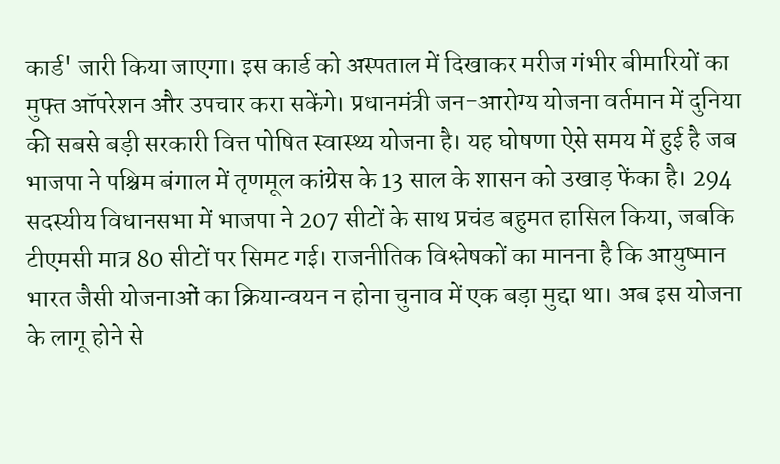कार्ड' जारी किया जाएगा। इस कार्ड को अस्पताल में दिखाकर मरीज गंभीर बीमारियों का मुफ्त ऑपरेशन और उपचार करा सकेंगे। प्रधानमंत्री जन-आरोग्य योजना वर्तमान में दुनिया की सबसे बड़ी सरकारी वित्त पोषित स्वास्थ्य योजना है। यह घोषणा ऐसे समय में हुई है जब भाजपा ने पश्चिम बंगाल में तृणमूल कांग्रेस के 13 साल के शासन को उखाड़ फेंका है। 294 सदस्यीय विधानसभा में भाजपा ने 207 सीटों के साथ प्रचंड बहुमत हासिल किया, जबकि टीएमसी मात्र 80 सीटों पर सिमट गई। राजनीतिक विश्लेषकों का मानना है कि आयुष्मान भारत जैसी योजनाओं का क्रियान्वयन न होना चुनाव में एक बड़ा मुद्दा था। अब इस योजना के लागू होने से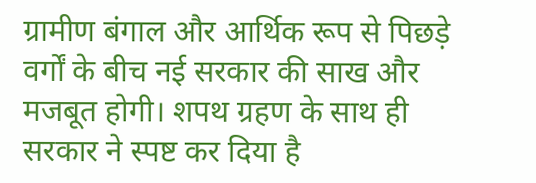ग्रामीण बंगाल और आर्थिक रूप से पिछड़े वर्गों के बीच नई सरकार की साख और मजबूत होगी। शपथ ग्रहण के साथ ही सरकार ने स्पष्ट कर दिया है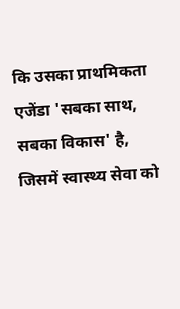कि उसका प्राथमिकता एजेंडा 'सबका साथ, सबका विकास' है, जिसमें स्वास्थ्य सेवा को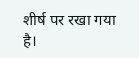शीर्ष पर रखा गया है।